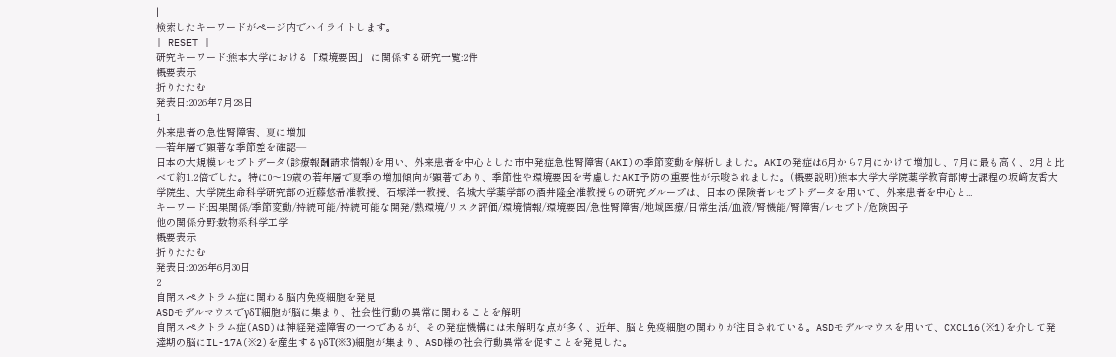|
検索したキーワードがページ内でハイライトします。
| RESET |
研究キーワード:熊本大学における「環境要因」 に関係する研究一覧:2件
概要表示
折りたたむ
発表日:2026年7月28日
1
外来患者の急性腎障害、夏に増加
―若年層で顕著な季節差を確認―
日本の大規模レセプトデータ(診療報酬請求情報)を用い、外来患者を中心とした市中発症急性腎障害(AKI)の季節変動を解析しました。AKIの発症は6月から7月にかけて増加し、7月に最も高く、2月と比べて約1.2倍でした。特に0〜19歳の若年層で夏季の増加傾向が顕著であり、季節性や環境要因を考慮したAKI予防の重要性が示唆されました。(概要説明)熊本大学大学院薬学教育部博士課程の坂﨑友香大学院生、大学院生命科学研究部の近藤悠希准教授、石塚洋一教授、名城大学薬学部の酒井隆全准教授らの研究グループは、日本の保険者レセプトデータを用いて、外来患者を中心と...
キーワード:因果関係/季節変動/持続可能/持続可能な開発/熱環境/リスク評価/環境情報/環境要因/急性腎障害/地域医療/日常生活/血液/腎機能/腎障害/レセプト/危険因子
他の関係分野:数物系科学工学
概要表示
折りたたむ
発表日:2026年6月30日
2
自閉スペクトラム症に関わる脳内免疫細胞を発見
ASDモデルマウスでγδT細胞が脳に集まり、社会性行動の異常に関わることを解明
自閉スペクトラム症(ASD)は神経発達障害の一つであるが、その発症機構には未解明な点が多く、近年、脳と免疫細胞の関わりが注目されている。ASDモデルマウスを用いて、CXCL16(※1)を介して発達期の脳にIL-17A(※2)を産生するγδT(※3)細胞が集まり、ASD様の社会行動異常を促すことを発見した。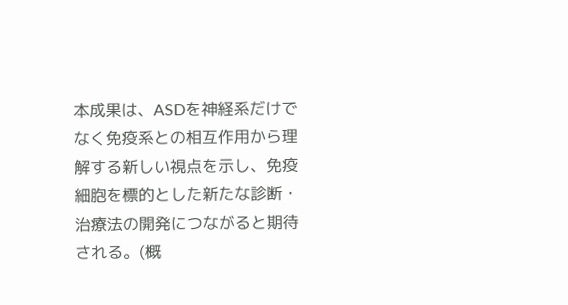本成果は、ASDを神経系だけでなく免疫系との相互作用から理解する新しい視点を示し、免疫細胞を標的とした新たな診断・治療法の開発につながると期待される。(概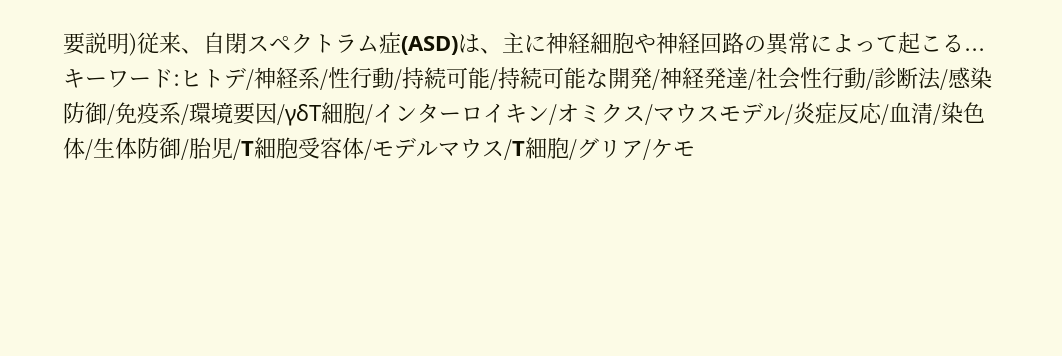要説明)従来、自閉スペクトラム症(ASD)は、主に神経細胞や神経回路の異常によって起こる...
キーワード:ヒトデ/神経系/性行動/持続可能/持続可能な開発/神経発達/社会性行動/診断法/感染防御/免疫系/環境要因/γδT細胞/インターロイキン/オミクス/マウスモデル/炎症反応/血清/染色体/生体防御/胎児/T細胞受容体/モデルマウス/T細胞/グリア/ケモ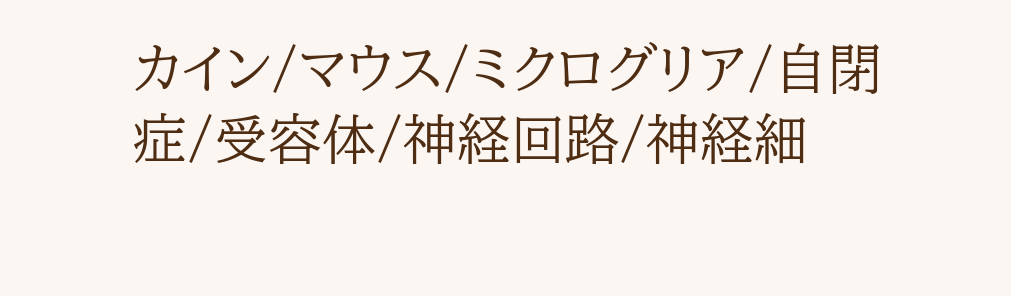カイン/マウス/ミクログリア/自閉症/受容体/神経回路/神経細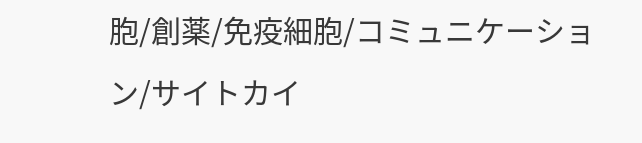胞/創薬/免疫細胞/コミュニケーション/サイトカイ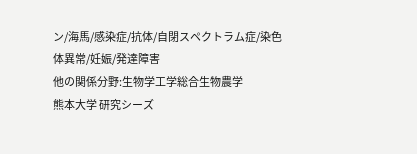ン/海馬/感染症/抗体/自閉スペクトラム症/染色体異常/妊娠/発達障害
他の関係分野:生物学工学総合生物農学
熊本大学 研究シーズ